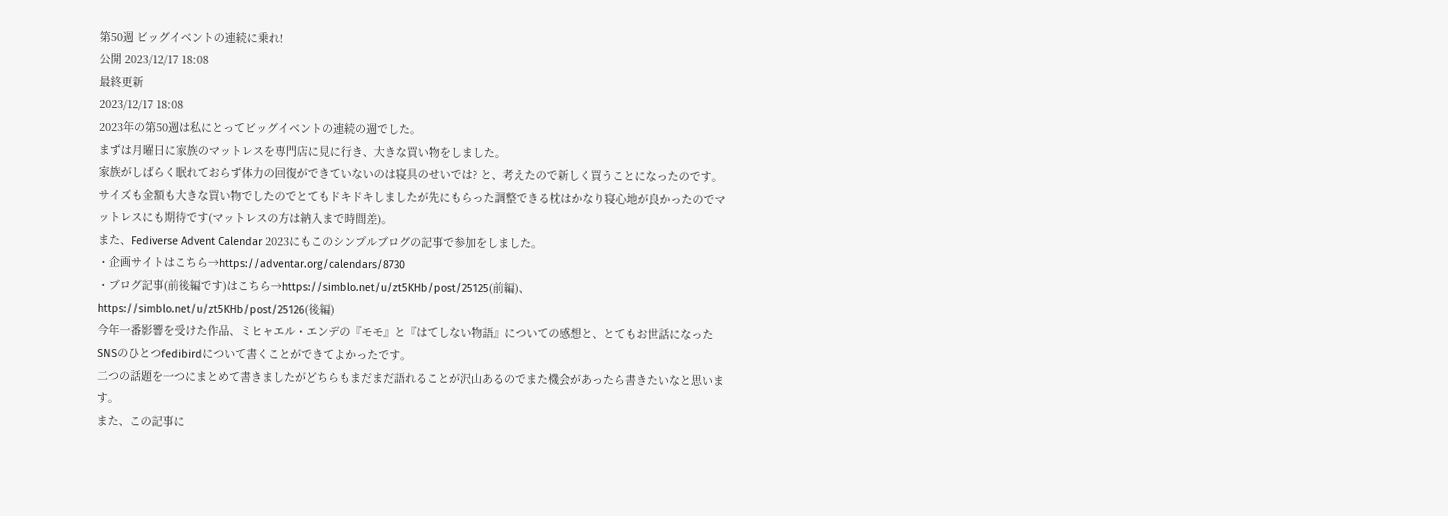第50週 ビッグイベントの連続に乗れ!
公開 2023/12/17 18:08
最終更新
2023/12/17 18:08
2023年の第50週は私にとってビッグイベントの連続の週でした。
まずは月曜日に家族のマットレスを専門店に見に行き、大きな買い物をしました。
家族がしばらく眠れておらず体力の回復ができていないのは寝具のせいでは? と、考えたので新しく買うことになったのです。
サイズも金額も大きな買い物でしたのでとてもドキドキしましたが先にもらった調整できる枕はかなり寝心地が良かったのでマットレスにも期待です(マットレスの方は納入まで時間差)。
また、Fediverse Advent Calendar 2023にもこのシンプルブログの記事で参加をしました。
・企画サイトはこちら→https://adventar.org/calendars/8730
・ブログ記事(前後編です)はこちら→https://simblo.net/u/zt5KHb/post/25125(前編)、https://simblo.net/u/zt5KHb/post/25126(後編)
今年一番影響を受けた作品、ミヒャエル・エンデの『モモ』と『はてしない物語』についての感想と、とてもお世話になったSNSのひとつfedibirdについて書くことができてよかったです。
二つの話題を一つにまとめて書きましたがどちらもまだまだ語れることが沢山あるのでまた機会があったら書きたいなと思います。
また、この記事に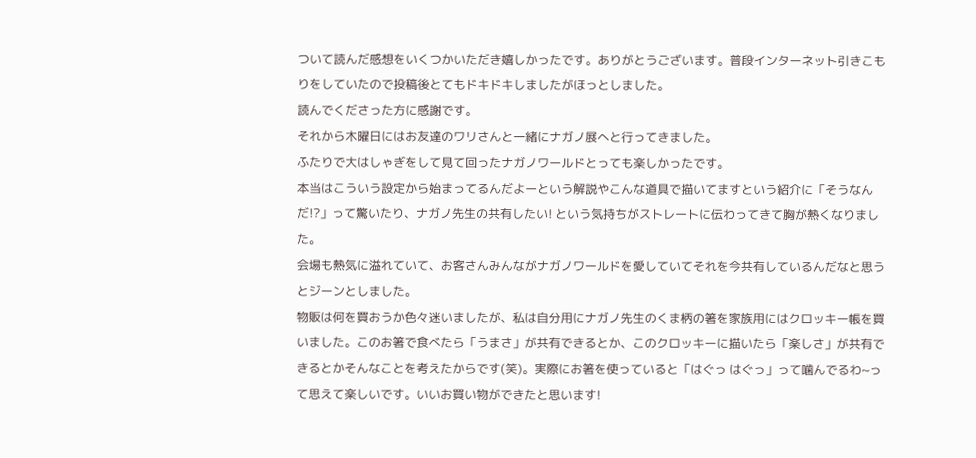ついて読んだ感想をいくつかいただき嬉しかったです。ありがとうございます。普段インターネット引きこもりをしていたので投稿後とてもドキドキしましたがほっとしました。
読んでくださった方に感謝です。
それから木曜日にはお友達のワリさんと一緒にナガノ展へと行ってきました。
ふたりで大はしゃぎをして見て回ったナガノワールドとっても楽しかったです。
本当はこういう設定から始まってるんだよーという解説やこんな道具で描いてますという紹介に「そうなんだ!?」って驚いたり、ナガノ先生の共有したい! という気持ちがストレートに伝わってきて胸が熱くなりました。
会場も熱気に溢れていて、お客さんみんながナガノワールドを愛していてそれを今共有しているんだなと思うとジーンとしました。
物販は何を買おうか色々迷いましたが、私は自分用にナガノ先生のくま柄の箸を家族用にはクロッキー帳を買いました。このお箸で食べたら「うまさ」が共有できるとか、このクロッキーに描いたら「楽しさ」が共有できるとかそんなことを考えたからです(笑)。実際にお箸を使っていると「はぐっ はぐっ」って噛んでるわ~って思えて楽しいです。いいお買い物ができたと思います!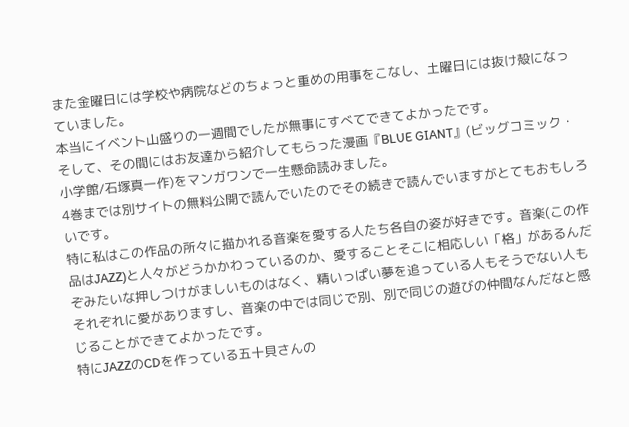また金曜日には学校や病院などのちょっと重めの用事をこなし、土曜日には抜け殻になっていました。
本当にイベント山盛りの一週間でしたが無事にすべてできてよかったです。
そして、その間にはお友達から紹介してもらった漫画『BLUE GIANT』(ビッグコミック・小学館/石塚真一作)をマンガワンで一生懸命読みました。
4巻までは別サイトの無料公開で読んでいたのでその続きで読んでいますがとてもおもしろいです。
特に私はこの作品の所々に描かれる音楽を愛する人たち各自の姿が好きです。音楽(この作品はJAZZ)と人々がどうかかわっているのか、愛することそこに相応しい「格」があるんだぞみたいな押しつけがましいものはなく、精いっぱい夢を追っている人もそうでない人もそれぞれに愛がありますし、音楽の中では同じで別、別で同じの遊びの仲間なんだなと感じることができてよかったです。
特にJAZZのCDを作っている五十貝さんの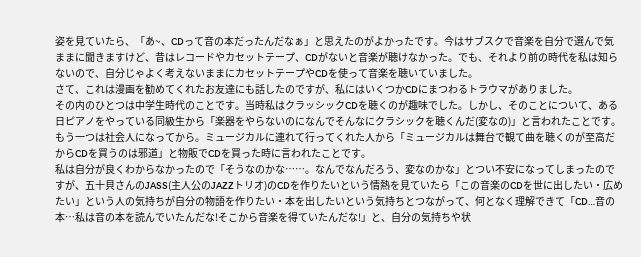姿を見ていたら、「あ~、CDって音の本だったんだなぁ」と思えたのがよかったです。今はサブスクで音楽を自分で選んで気ままに聞きますけど、昔はレコードやカセットテープ、CDがないと音楽が聴けなかった。でも、それより前の時代を私は知らないので、自分じゃよく考えないままにカセットテープやCDを使って音楽を聴いていました。
さて、これは漫画を勧めてくれたお友達にも話したのですが、私にはいくつかCDにまつわるトラウマがありました。
その内のひとつは中学生時代のことです。当時私はクラッシックCDを聴くのが趣味でした。しかし、そのことについて、ある日ピアノをやっている同級生から「楽器をやらないのになんでそんなにクラシックを聴くんだ(変なの)」と言われたことです。
もう一つは社会人になってから。ミュージカルに連れて行ってくれた人から「ミュージカルは舞台で観て曲を聴くのが至高だからCDを買うのは邪道」と物販でCDを買った時に言われたことです。
私は自分が良くわからなかったので「そうなのかな……。なんでなんだろう、変なのかな」とつい不安になってしまったのですが、五十貝さんのJASS(主人公のJAZZトリオ)のCDを作りたいという情熱を見ていたら「この音楽のCDを世に出したい・広めたい」という人の気持ちが自分の物語を作りたい・本を出したいという気持ちとつながって、何となく理解できて「CD…音の本…私は音の本を読んでいたんだな!そこから音楽を得ていたんだな!」と、自分の気持ちや状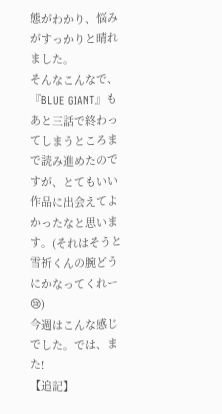態がわかり、悩みがすっかりと晴れました。
そんなこんなで、『BLUE GIANT』もあと三話で終わってしまうところまで読み進めたのですが、とてもいい作品に出会えてよかったなと思います。(それはそうと雪祈くんの腕どうにかなってくれー😢)
今週はこんな感じでした。では、また!
【追記】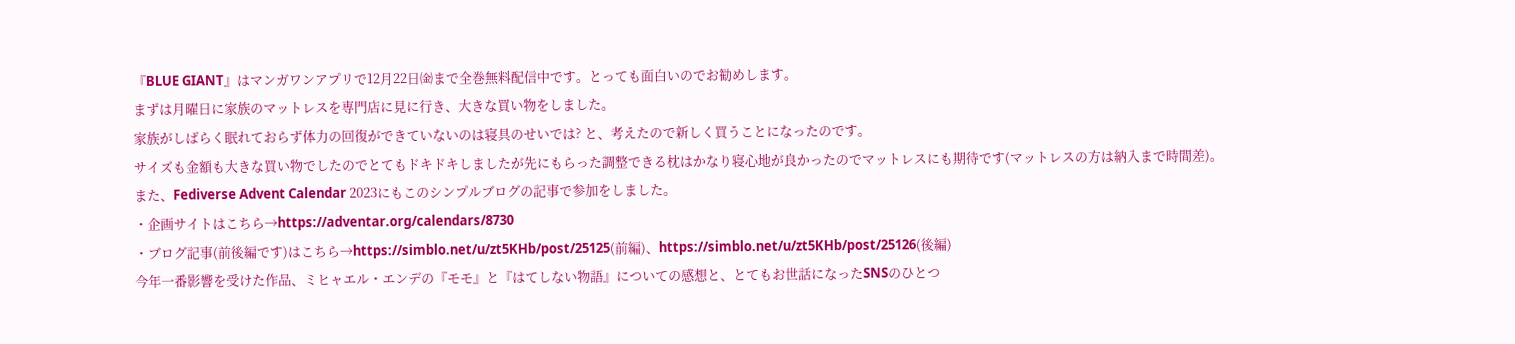『BLUE GIANT』はマンガワンアプリで12月22日㈮まで全巻無料配信中です。とっても面白いのでお勧めします。
まずは月曜日に家族のマットレスを専門店に見に行き、大きな買い物をしました。
家族がしばらく眠れておらず体力の回復ができていないのは寝具のせいでは? と、考えたので新しく買うことになったのです。
サイズも金額も大きな買い物でしたのでとてもドキドキしましたが先にもらった調整できる枕はかなり寝心地が良かったのでマットレスにも期待です(マットレスの方は納入まで時間差)。
また、Fediverse Advent Calendar 2023にもこのシンプルブログの記事で参加をしました。
・企画サイトはこちら→https://adventar.org/calendars/8730
・ブログ記事(前後編です)はこちら→https://simblo.net/u/zt5KHb/post/25125(前編)、https://simblo.net/u/zt5KHb/post/25126(後編)
今年一番影響を受けた作品、ミヒャエル・エンデの『モモ』と『はてしない物語』についての感想と、とてもお世話になったSNSのひとつ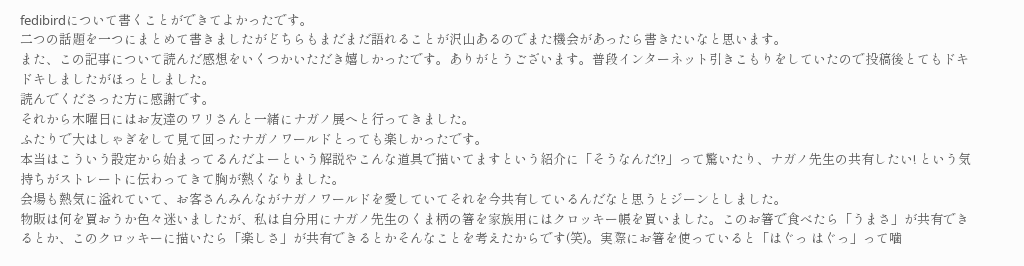fedibirdについて書くことができてよかったです。
二つの話題を一つにまとめて書きましたがどちらもまだまだ語れることが沢山あるのでまた機会があったら書きたいなと思います。
また、この記事について読んだ感想をいくつかいただき嬉しかったです。ありがとうございます。普段インターネット引きこもりをしていたので投稿後とてもドキドキしましたがほっとしました。
読んでくださった方に感謝です。
それから木曜日にはお友達のワリさんと一緒にナガノ展へと行ってきました。
ふたりで大はしゃぎをして見て回ったナガノワールドとっても楽しかったです。
本当はこういう設定から始まってるんだよーという解説やこんな道具で描いてますという紹介に「そうなんだ!?」って驚いたり、ナガノ先生の共有したい! という気持ちがストレートに伝わってきて胸が熱くなりました。
会場も熱気に溢れていて、お客さんみんながナガノワールドを愛していてそれを今共有しているんだなと思うとジーンとしました。
物販は何を買おうか色々迷いましたが、私は自分用にナガノ先生のくま柄の箸を家族用にはクロッキー帳を買いました。このお箸で食べたら「うまさ」が共有できるとか、このクロッキーに描いたら「楽しさ」が共有できるとかそんなことを考えたからです(笑)。実際にお箸を使っていると「はぐっ はぐっ」って噛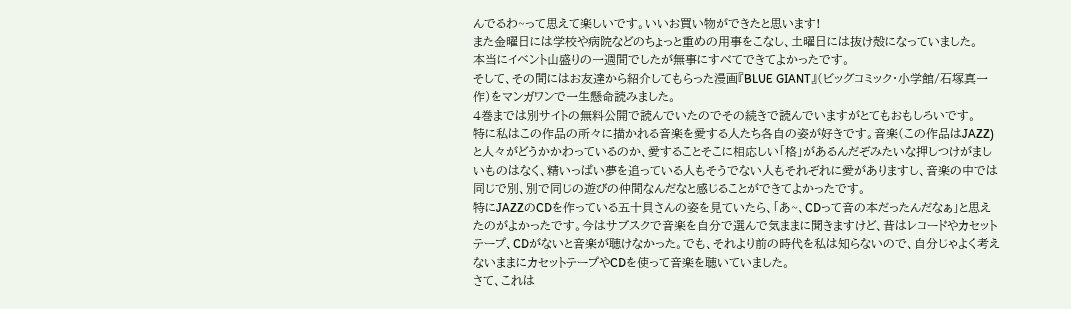んでるわ~って思えて楽しいです。いいお買い物ができたと思います!
また金曜日には学校や病院などのちょっと重めの用事をこなし、土曜日には抜け殻になっていました。
本当にイベント山盛りの一週間でしたが無事にすべてできてよかったです。
そして、その間にはお友達から紹介してもらった漫画『BLUE GIANT』(ビッグコミック・小学館/石塚真一作)をマンガワンで一生懸命読みました。
4巻までは別サイトの無料公開で読んでいたのでその続きで読んでいますがとてもおもしろいです。
特に私はこの作品の所々に描かれる音楽を愛する人たち各自の姿が好きです。音楽(この作品はJAZZ)と人々がどうかかわっているのか、愛することそこに相応しい「格」があるんだぞみたいな押しつけがましいものはなく、精いっぱい夢を追っている人もそうでない人もそれぞれに愛がありますし、音楽の中では同じで別、別で同じの遊びの仲間なんだなと感じることができてよかったです。
特にJAZZのCDを作っている五十貝さんの姿を見ていたら、「あ~、CDって音の本だったんだなぁ」と思えたのがよかったです。今はサブスクで音楽を自分で選んで気ままに聞きますけど、昔はレコードやカセットテープ、CDがないと音楽が聴けなかった。でも、それより前の時代を私は知らないので、自分じゃよく考えないままにカセットテープやCDを使って音楽を聴いていました。
さて、これは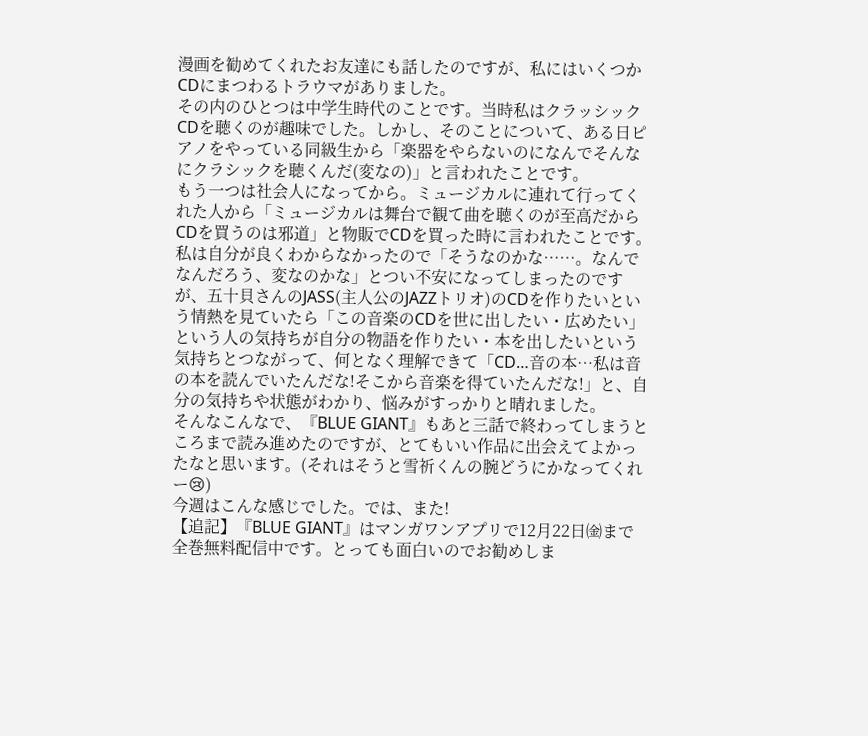漫画を勧めてくれたお友達にも話したのですが、私にはいくつかCDにまつわるトラウマがありました。
その内のひとつは中学生時代のことです。当時私はクラッシックCDを聴くのが趣味でした。しかし、そのことについて、ある日ピアノをやっている同級生から「楽器をやらないのになんでそんなにクラシックを聴くんだ(変なの)」と言われたことです。
もう一つは社会人になってから。ミュージカルに連れて行ってくれた人から「ミュージカルは舞台で観て曲を聴くのが至高だからCDを買うのは邪道」と物販でCDを買った時に言われたことです。
私は自分が良くわからなかったので「そうなのかな……。なんでなんだろう、変なのかな」とつい不安になってしまったのですが、五十貝さんのJASS(主人公のJAZZトリオ)のCDを作りたいという情熱を見ていたら「この音楽のCDを世に出したい・広めたい」という人の気持ちが自分の物語を作りたい・本を出したいという気持ちとつながって、何となく理解できて「CD…音の本…私は音の本を読んでいたんだな!そこから音楽を得ていたんだな!」と、自分の気持ちや状態がわかり、悩みがすっかりと晴れました。
そんなこんなで、『BLUE GIANT』もあと三話で終わってしまうところまで読み進めたのですが、とてもいい作品に出会えてよかったなと思います。(それはそうと雪祈くんの腕どうにかなってくれー😢)
今週はこんな感じでした。では、また!
【追記】『BLUE GIANT』はマンガワンアプリで12月22日㈮まで全巻無料配信中です。とっても面白いのでお勧めしま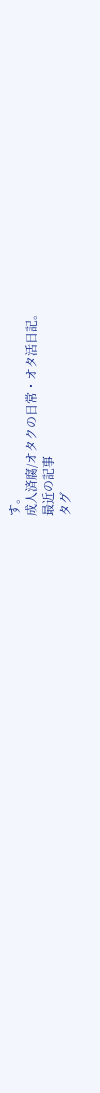す。
成人済腐/オタクの日常・オタ活日記。
最近の記事
タグ